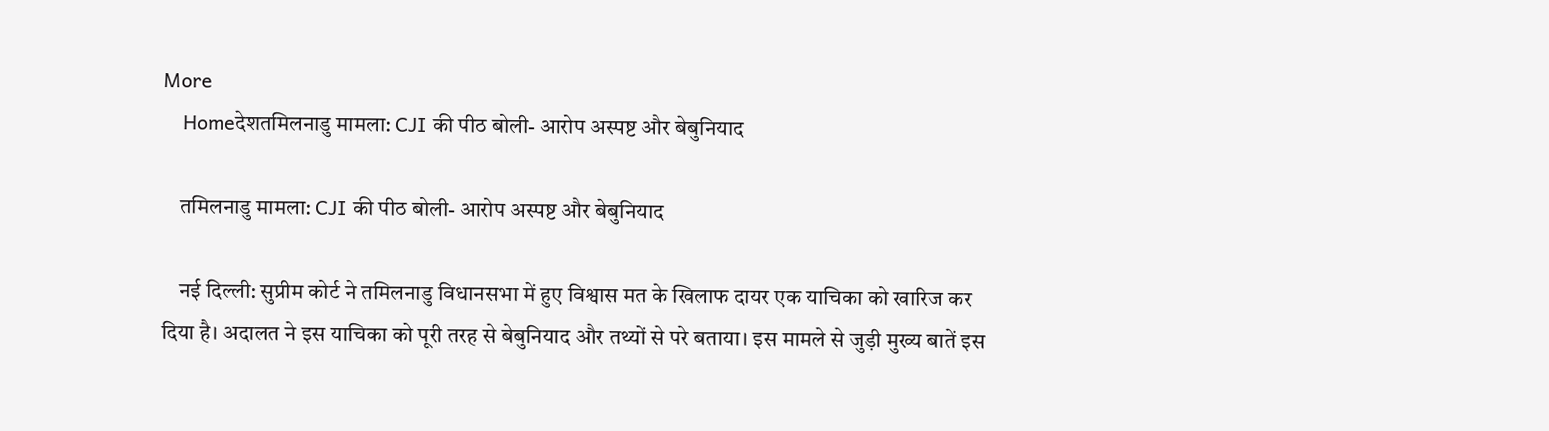More
    Homeदेशतमिलनाडु मामला: CJI की पीठ बोली- आरोप अस्पष्ट और बेबुनियाद

    तमिलनाडु मामला: CJI की पीठ बोली- आरोप अस्पष्ट और बेबुनियाद

    नई दिल्ली: सुप्रीम कोर्ट ने तमिलनाडु विधानसभा में हुए विश्वास मत के खिलाफ दायर एक याचिका को खारिज कर दिया है। अदालत ने इस याचिका को पूरी तरह से बेबुनियाद और तथ्यों से परे बताया। इस मामले से जुड़ी मुख्य बातें इस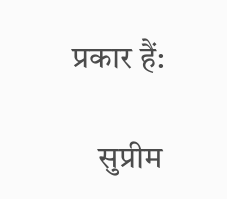प्रकार हैं:

    सुप्रीम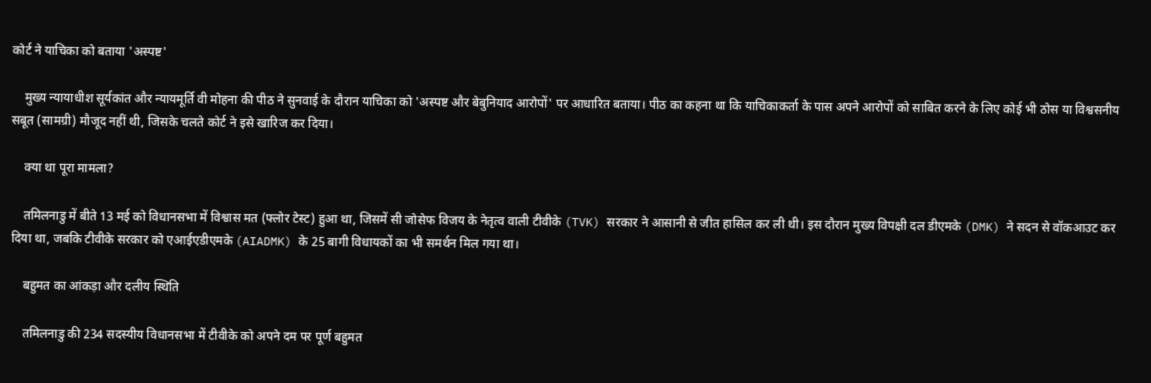कोर्ट ने याचिका को बताया 'अस्पष्ट'

    मुख्य न्यायाधीश सूर्यकांत और न्यायमूर्ति वी मोहना की पीठ ने सुनवाई के दौरान याचिका को 'अस्पष्ट और बेबुनियाद आरोपों' पर आधारित बताया। पीठ का कहना था कि याचिकाकर्ता के पास अपने आरोपों को साबित करने के लिए कोई भी ठोस या विश्वसनीय सबूत (सामग्री) मौजूद नहीं थी, जिसके चलते कोर्ट ने इसे खारिज कर दिया।

    क्या था पूरा मामला?

    तमिलनाडु में बीते 13 मई को विधानसभा में विश्वास मत (फ्लोर टेस्ट) हुआ था, जिसमें सी जोसेफ विजय के नेतृत्व वाली टीवीके (TVK) सरकार ने आसानी से जीत हासिल कर ली थी। इस दौरान मुख्य विपक्षी दल डीएमके (DMK) ने सदन से वॉकआउट कर दिया था, जबकि टीवीके सरकार को एआईएडीएमके (AIADMK) के 25 बागी विधायकों का भी समर्थन मिल गया था।

    बहुमत का आंकड़ा और दलीय स्थिति

    तमिलनाडु की 234 सदस्यीय विधानसभा में टीवीके को अपने दम पर पूर्ण बहुमत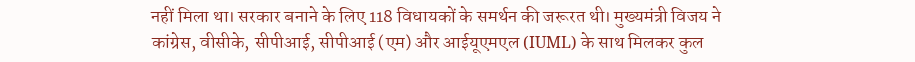नहीं मिला था। सरकार बनाने के लिए 118 विधायकों के समर्थन की जरूरत थी। मुख्यमंत्री विजय ने कांग्रेस, वीसीके, सीपीआई, सीपीआई (एम) और आईयूएमएल (IUML) के साथ मिलकर कुल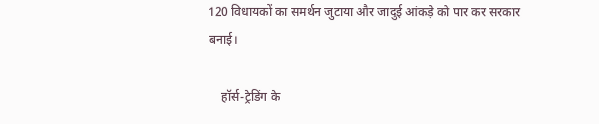120 विधायकों का समर्थन जुटाया और जादुई आंकड़े को पार कर सरकार बनाई।

    हॉर्स-ट्रेडिंग के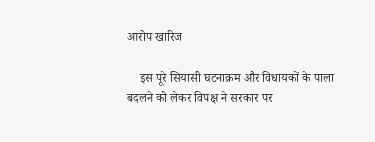आरोप खारिज

    इस पूरे सियासी घटनाक्रम और विधायकों के पाला बदलने को लेकर विपक्ष ने सरकार पर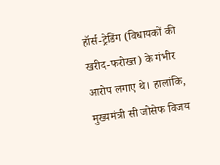हॉर्स-ट्रेडिंग (विधायकों की खरीद-फरोख्त) के गंभीर आरोप लगाए थे। हालांकि, मुख्यमंत्री सी जोसेफ विजय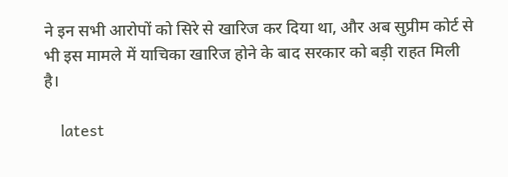ने इन सभी आरोपों को सिरे से खारिज कर दिया था, और अब सुप्रीम कोर्ट से भी इस मामले में याचिका खारिज होने के बाद सरकार को बड़ी राहत मिली है।

    latest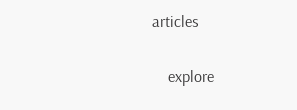articles

    explore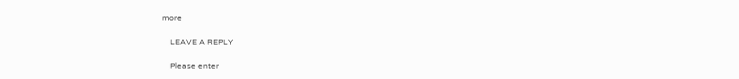more

    LEAVE A REPLY

    Please enter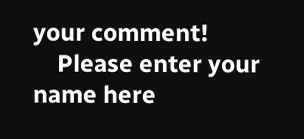your comment!
    Please enter your name here